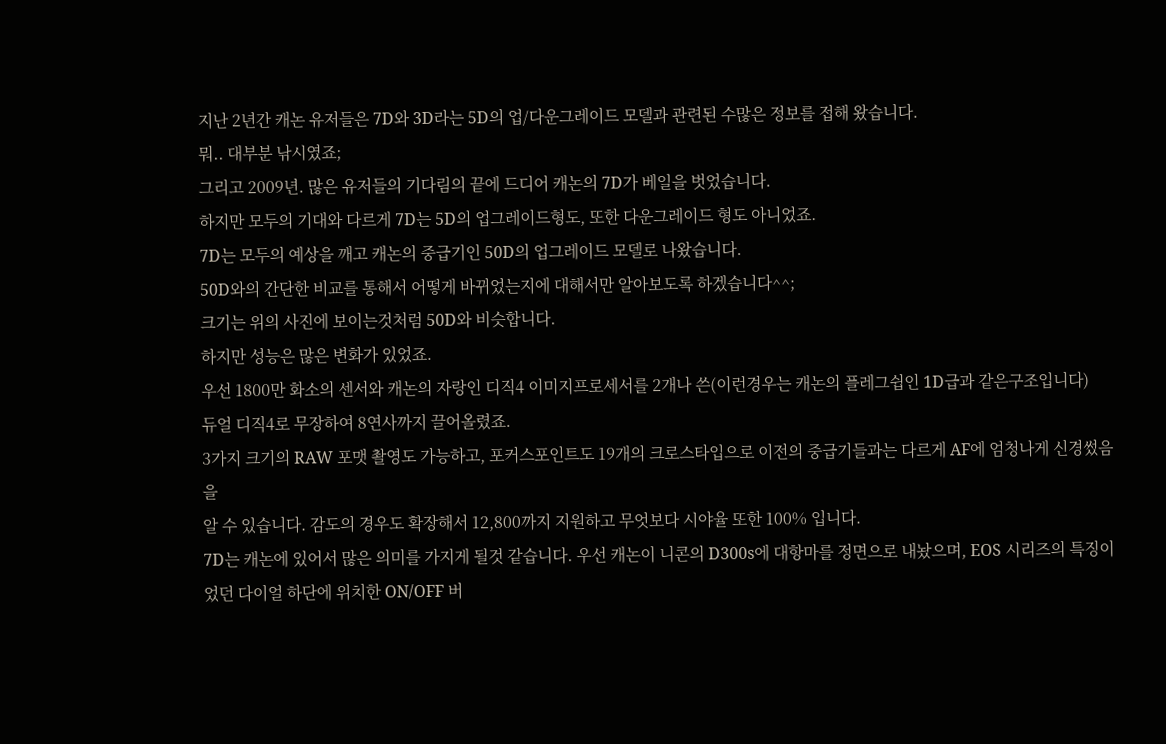지난 2년간 캐논 유저들은 7D와 3D라는 5D의 업/다운그레이드 모델과 관련된 수많은 정보를 접해 왔습니다.
뭐.. 대부분 낚시였죠;
그리고 2009년. 많은 유저들의 기다림의 끝에 드디어 캐논의 7D가 베일을 벗었습니다.
하지만 모두의 기대와 다르게 7D는 5D의 업그레이드형도, 또한 다운그레이드 형도 아니었죠.
7D는 모두의 예상을 깨고 캐논의 중급기인 50D의 업그레이드 모델로 나왔습니다.
50D와의 간단한 비교를 통해서 어떻게 바뀌었는지에 대해서만 알아보도록 하겠습니다^^;
크기는 위의 사진에 보이는것처럼 50D와 비슷합니다.
하지만 성능은 많은 변화가 있었죠.
우선 1800만 화소의 센서와 캐논의 자랑인 디직4 이미지프로세서를 2개나 쓴(이런경우는 캐논의 플레그쉽인 1D급과 같은구조입니다)
듀얼 디직4로 무장하여 8연사까지 끌어올렸죠.
3가지 크기의 RAW 포맷 촬영도 가능하고, 포커스포인트도 19개의 크로스타입으로 이전의 중급기들과는 다르게 AF에 엄청나게 신경썼음을
알 수 있습니다. 감도의 경우도 확장해서 12,800까지 지원하고 무엇보다 시야율 또한 100% 입니다.
7D는 캐논에 있어서 많은 의미를 가지게 될것 같습니다. 우선 캐논이 니콘의 D300s에 대항마를 정면으로 내놨으며, EOS 시리즈의 특징이
었던 다이얼 하단에 위치한 ON/OFF 버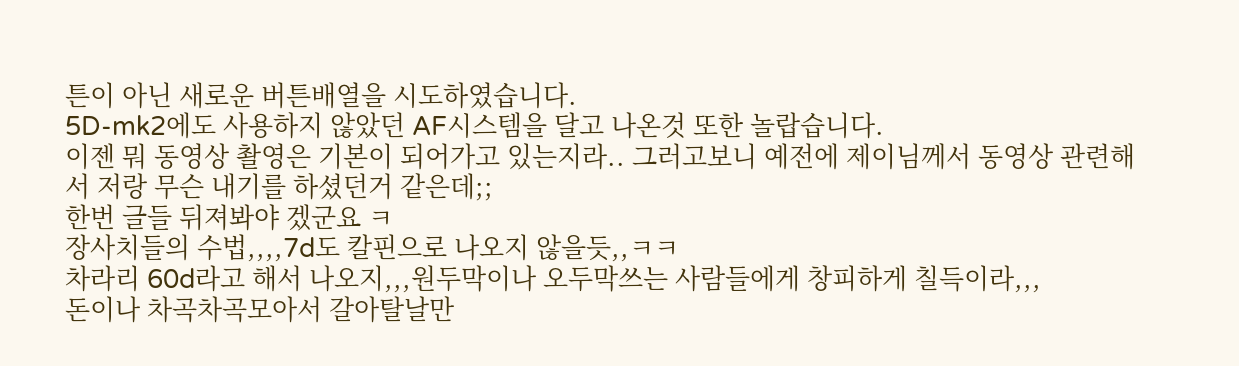튼이 아닌 새로운 버튼배열을 시도하였습니다.
5D-mk2에도 사용하지 않았던 AF시스템을 달고 나온것 또한 놀랍습니다.
이젠 뭐 동영상 촬영은 기본이 되어가고 있는지라.. 그러고보니 예전에 제이님께서 동영상 관련해서 저랑 무슨 내기를 하셨던거 같은데;;
한번 글들 뒤져봐야 겠군요 ㅋ
장사치들의 수법,,,,7d도 칼핀으로 나오지 않을듯,,ㅋㅋ
차라리 60d라고 해서 나오지,,,원두막이나 오두막쓰는 사람들에게 창피하게 칠득이라,,,
돈이나 차곡차곡모아서 갈아탈날만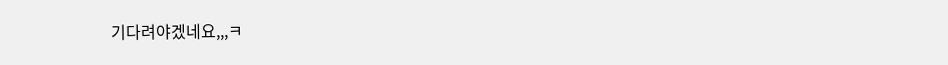기다려야겠네요,,,ㅋ